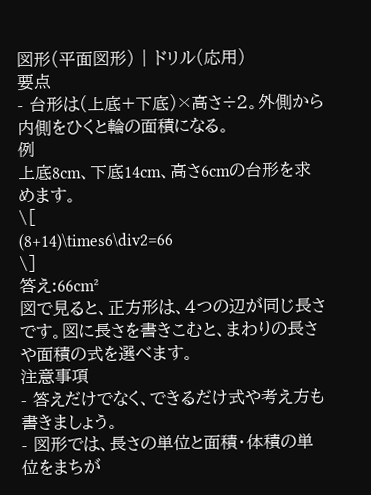図形(平面図形) | ドリル(応用)
要点
- 台形は(上底+下底)×高さ÷2。外側から内側をひくと輪の面積になる。
例
上底8cm、下底14cm、高さ6cmの台形を求めます。
\[
(8+14)\times6\div2=66
\]
答え:66cm²
図で見ると、正方形は、4つの辺が同じ長さです。図に長さを書きこむと、まわりの長さや面積の式を選べます。
注意事項
- 答えだけでなく、できるだけ式や考え方も書きましょう。
- 図形では、長さの単位と面積・体積の単位をまちが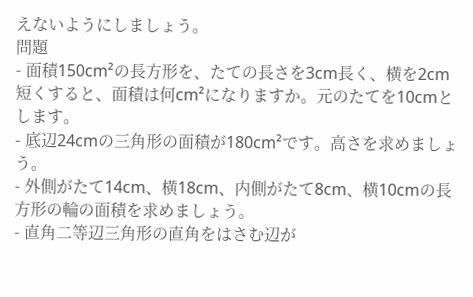えないようにしましょう。
問題
- 面積150cm²の長方形を、たての長さを3cm長く、横を2cm短くすると、面積は何cm²になりますか。元のたてを10cmとします。
- 底辺24cmの三角形の面積が180cm²です。高さを求めましょう。
- 外側がたて14cm、横18cm、内側がたて8cm、横10cmの長方形の輪の面積を求めましょう。
- 直角二等辺三角形の直角をはさむ辺が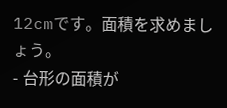12cmです。面積を求めましょう。
- 台形の面積が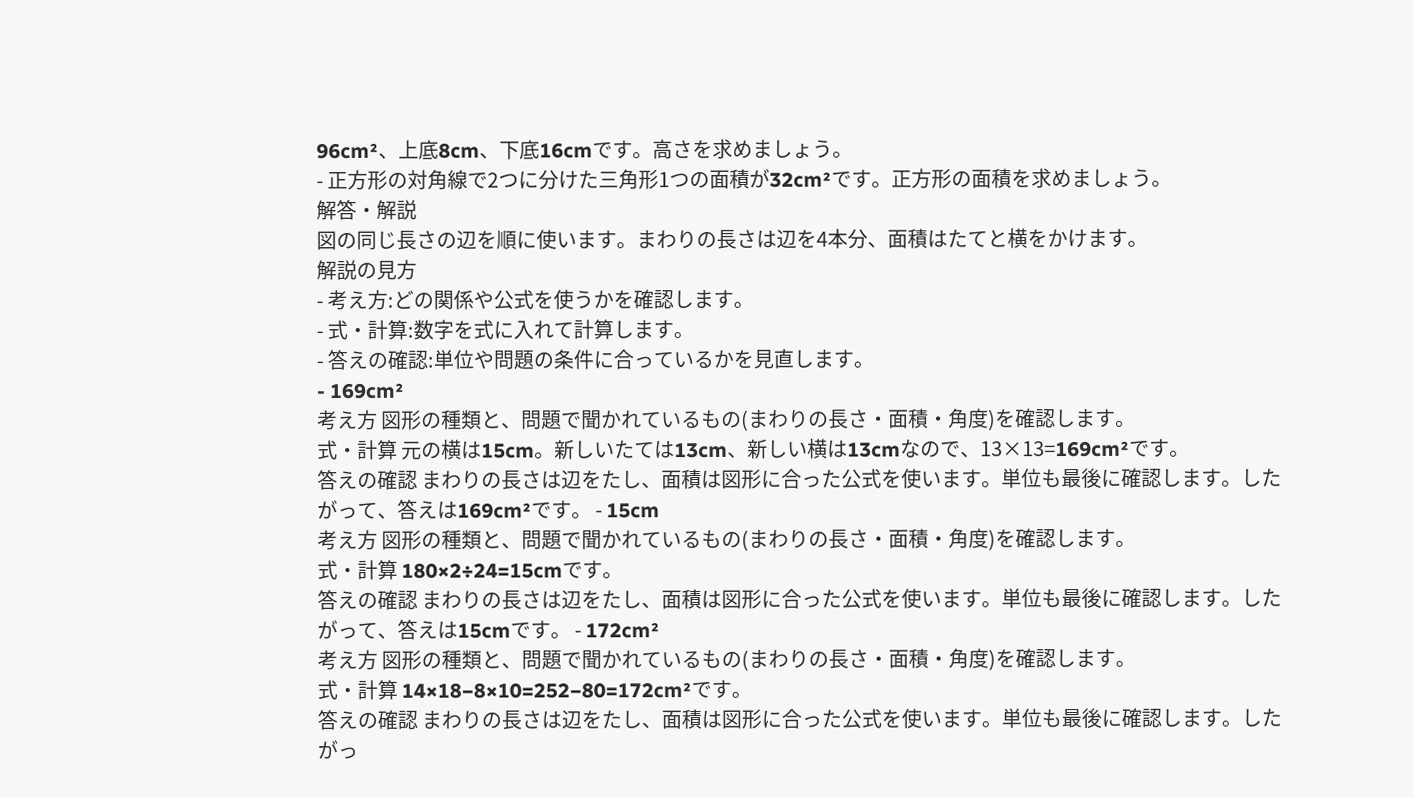96cm²、上底8cm、下底16cmです。高さを求めましょう。
- 正方形の対角線で2つに分けた三角形1つの面積が32cm²です。正方形の面積を求めましょう。
解答・解説
図の同じ長さの辺を順に使います。まわりの長さは辺を4本分、面積はたてと横をかけます。
解説の見方
- 考え方:どの関係や公式を使うかを確認します。
- 式・計算:数字を式に入れて計算します。
- 答えの確認:単位や問題の条件に合っているかを見直します。
- 169cm²
考え方 図形の種類と、問題で聞かれているもの(まわりの長さ・面積・角度)を確認します。
式・計算 元の横は15cm。新しいたては13cm、新しい横は13cmなので、13×13=169cm²です。
答えの確認 まわりの長さは辺をたし、面積は図形に合った公式を使います。単位も最後に確認します。したがって、答えは169cm²です。 - 15cm
考え方 図形の種類と、問題で聞かれているもの(まわりの長さ・面積・角度)を確認します。
式・計算 180×2÷24=15cmです。
答えの確認 まわりの長さは辺をたし、面積は図形に合った公式を使います。単位も最後に確認します。したがって、答えは15cmです。 - 172cm²
考え方 図形の種類と、問題で聞かれているもの(まわりの長さ・面積・角度)を確認します。
式・計算 14×18−8×10=252−80=172cm²です。
答えの確認 まわりの長さは辺をたし、面積は図形に合った公式を使います。単位も最後に確認します。したがっ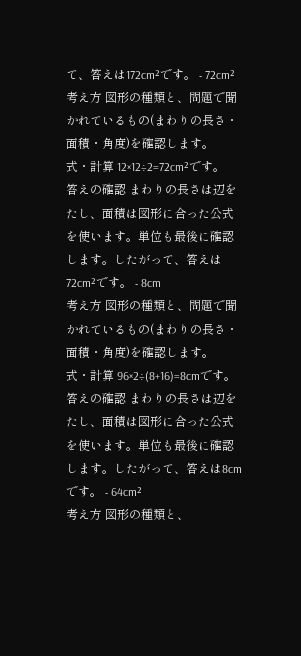て、答えは172cm²です。 - 72cm²
考え方 図形の種類と、問題で聞かれているもの(まわりの長さ・面積・角度)を確認します。
式・計算 12×12÷2=72cm²です。
答えの確認 まわりの長さは辺をたし、面積は図形に合った公式を使います。単位も最後に確認します。したがって、答えは72cm²です。 - 8cm
考え方 図形の種類と、問題で聞かれているもの(まわりの長さ・面積・角度)を確認します。
式・計算 96×2÷(8+16)=8cmです。
答えの確認 まわりの長さは辺をたし、面積は図形に合った公式を使います。単位も最後に確認します。したがって、答えは8cmです。 - 64cm²
考え方 図形の種類と、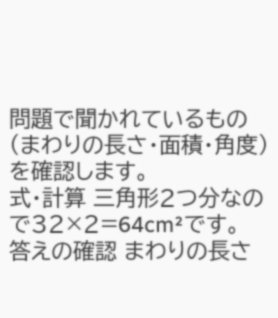問題で聞かれているもの(まわりの長さ・面積・角度)を確認します。
式・計算 三角形2つ分なので32×2=64cm²です。
答えの確認 まわりの長さ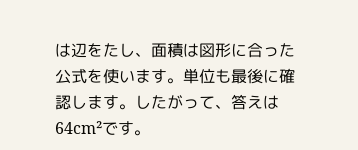は辺をたし、面積は図形に合った公式を使います。単位も最後に確認します。したがって、答えは64cm²です。